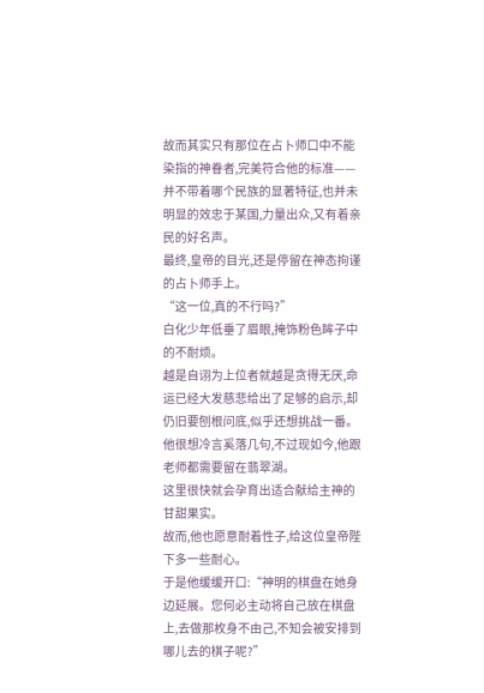故而其实只有那位在占卜师口中不能染指的神眷者,完美符合他的标准——
并不带着哪个民族的显著特征,也并未明显的效忠于某国,力量出众,又有着亲民的好名声。
最终,皇帝的目光,还是停留在神态拘谨的占卜师手上。
“这一位,真的不行吗?”
白化少年低垂了眉眼,掩饰粉色眸子中的不耐烦。
越是自诩为上位者就越是贪得无厌,命运已经大发慈悲给出了足够的启示,却仍旧要刨根问底,似乎还想挑战一番。
他很想冷言奚落几句,不过现如今,他跟老师都需要留在翡翠湖。
这里很快就会孕育出适合献给主神的甘甜果实。
故而,他也愿意耐着性子,给这位皇帝陛下多一些耐心。
于是他缓缓开口:“神明的棋盘在她身边延展。您何必主动将自己放在棋盘上,去做那枚身不由己,不知会被安排到哪儿去的棋子呢?”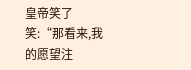皇帝笑了笑:“那看来,我的愿望注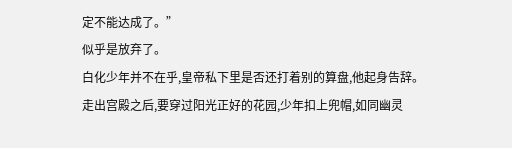定不能达成了。”
似乎是放弃了。
白化少年并不在乎,皇帝私下里是否还打着别的算盘,他起身告辞。
走出宫殿之后,要穿过阳光正好的花园,少年扣上兜帽,如同幽灵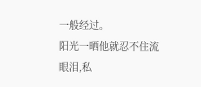一般经过。
阳光一晒他就忍不住流眼泪,私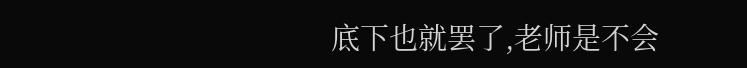底下也就罢了,老师是不会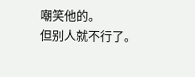嘲笑他的。
但别人就不行了。